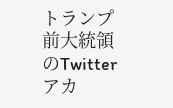トランプ前大統領のTwitterアカ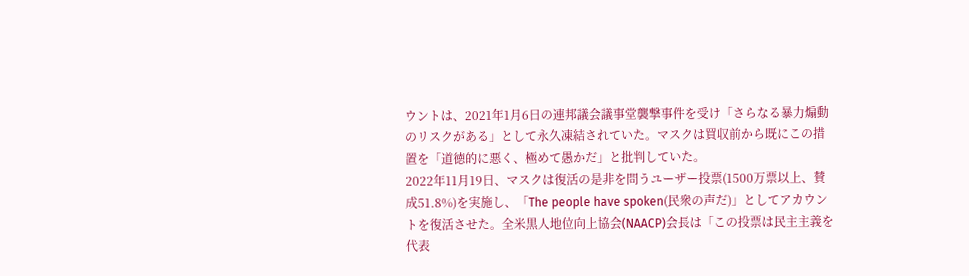ウントは、2021年1月6日の連邦議会議事堂襲撃事件を受け「さらなる暴力煽動のリスクがある」として永久凍結されていた。マスクは買収前から既にこの措置を「道徳的に悪く、極めて愚かだ」と批判していた。
2022年11月19日、マスクは復活の是非を問うユーザー投票(1500万票以上、賛成51.8%)を実施し、「The people have spoken(民衆の声だ)」としてアカウントを復活させた。全米黒人地位向上協会(NAACP)会長は「この投票は民主主義を代表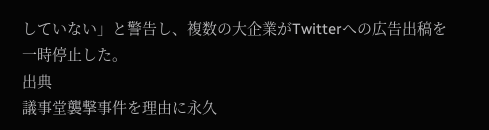していない」と警告し、複数の大企業がTwitterへの広告出稿を一時停止した。
出典
議事堂襲撃事件を理由に永久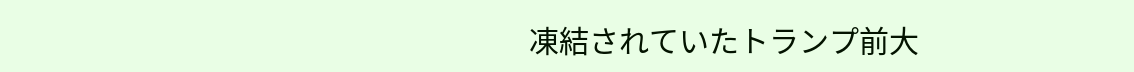凍結されていたトランプ前大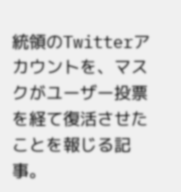統領のTwitterアカウントを、マスクがユーザー投票を経て復活させたことを報じる記事。